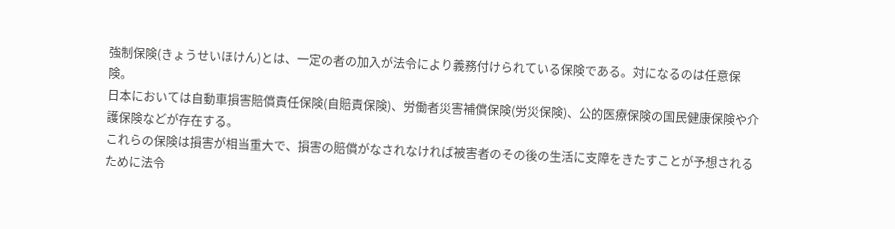強制保険(きょうせいほけん)とは、一定の者の加入が法令により義務付けられている保険である。対になるのは任意保険。
日本においては自動車損害賠償責任保険(自賠責保険)、労働者災害補償保険(労災保険)、公的医療保険の国民健康保険や介護保険などが存在する。
これらの保険は損害が相当重大で、損害の賠償がなされなければ被害者のその後の生活に支障をきたすことが予想されるために法令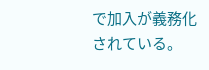で加入が義務化されている。